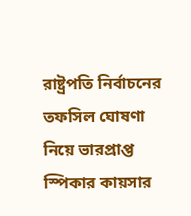রাষ্ট্রপতি নির্বাচনের তফসিল ঘোষণা নিয়ে ভারপ্রাপ্ত স্পিকার কায়সার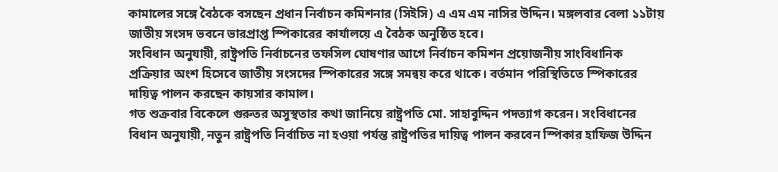কামালের সঙ্গে বৈঠকে বসছেন প্রধান নির্বাচন কমিশনার (সিইসি) এ এম এম নাসির উদ্দিন। মঙ্গলবার বেলা ১১টায় জাতীয় সংসদ ভবনে ভারপ্রাপ্ত স্পিকারের কার্যালয়ে এ বৈঠক অনুষ্ঠিত হবে।
সংবিধান অনুযায়ী, রাষ্ট্রপতি নির্বাচনের তফসিল ঘোষণার আগে নির্বাচন কমিশন প্রয়োজনীয় সাংবিধানিক প্রক্রিয়ার অংশ হিসেবে জাতীয় সংসদের স্পিকারের সঙ্গে সমন্বয় করে থাকে। বর্তমান পরিস্থিতিতে স্পিকারের দায়িত্ব পালন করছেন কায়সার কামাল।
গত শুক্রবার বিকেলে গুরুতর অসুস্থতার কথা জানিয়ে রাষ্ট্রপতি মো. সাহাবুদ্দিন পদত্যাগ করেন। সংবিধানের বিধান অনুযায়ী, নতুন রাষ্ট্রপতি নির্বাচিত না হওয়া পর্যন্ত রাষ্ট্রপতির দায়িত্ব পালন করবেন স্পিকার হাফিজ উদ্দিন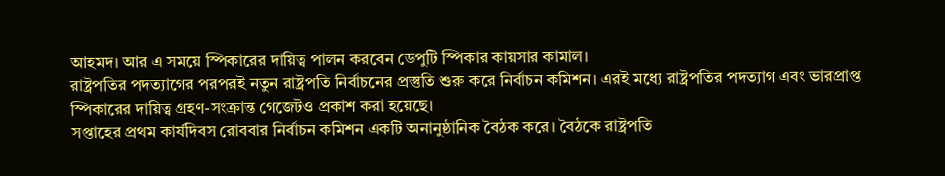আহমদ। আর এ সময়ে স্পিকারের দায়িত্ব পালন করবেন ডেপুটি স্পিকার কায়সার কামাল।
রাষ্ট্রপতির পদত্যাগের পরপরই নতুন রাষ্ট্রপতি নির্বাচনের প্রস্তুতি শুরু করে নির্বাচন কমিশন। এরই মধ্যে রাষ্ট্রপতির পদত্যাগ এবং ভারপ্রাপ্ত স্পিকারের দায়িত্ব গ্রহণ-সংক্রান্ত গেজেটও প্রকাশ করা হয়েছে।
সপ্তাহের প্রথম কার্যদিবস রোববার নির্বাচন কমিশন একটি অনানুষ্ঠানিক বৈঠক করে। বৈঠকে রাষ্ট্রপতি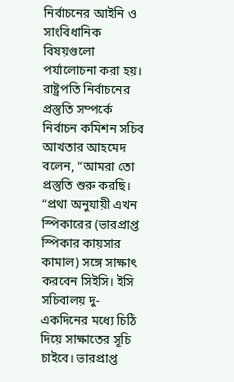নির্বাচনের আইনি ও সাংবিধানিক বিষয়গুলো পর্যালোচনা করা হয়।
রাষ্ট্রপতি নির্বাচনের প্রস্তুতি সম্পর্কে নির্বাচন কমিশন সচিব আখতার আহমেদ বলেন, “আমরা তো প্রস্তুতি শুরু করছি।
“প্রথা অনুযায়ী এখন স্পিকারের (ভারপ্রাপ্ত স্পিকার কায়সার কামাল) সঙ্গে সাক্ষাৎ করবেন সিইসি। ইসি সচিবালয় দু-একদিনের মধ্যে চিঠি দিয়ে সাক্ষাতের সূচি চাইবে। ভারপ্রাপ্ত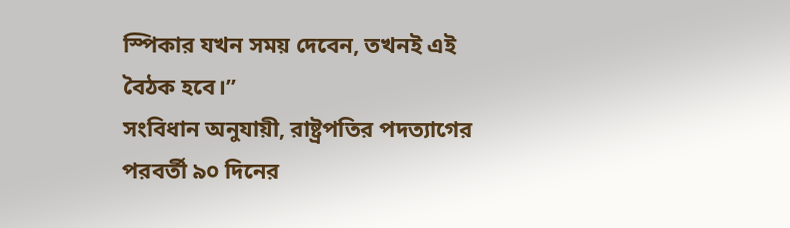স্পিকার যখন সময় দেবেন, তখনই এই বৈঠক হবে।”
সংবিধান অনুযায়ী, রাষ্ট্রপতির পদত্যাগের পরবর্তী ৯০ দিনের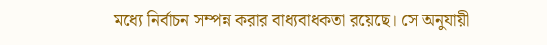মধ্যে নির্বাচন সম্পন্ন করার বাধ্যবাধকতা রয়েছে। সে অনুযায়ী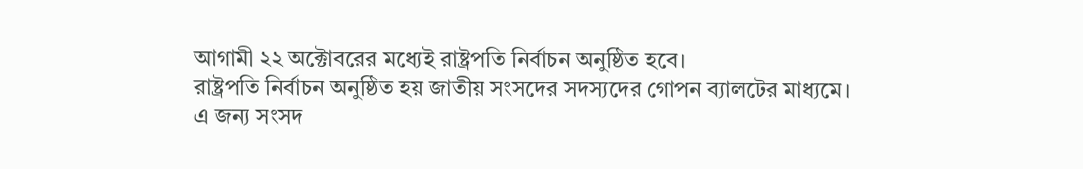আগামী ২২ অক্টোবরের মধ্যেই রাষ্ট্রপতি নির্বাচন অনুষ্ঠিত হবে।
রাষ্ট্রপতি নির্বাচন অনুষ্ঠিত হয় জাতীয় সংসদের সদস্যদের গোপন ব্যালটের মাধ্যমে। এ জন্য সংসদ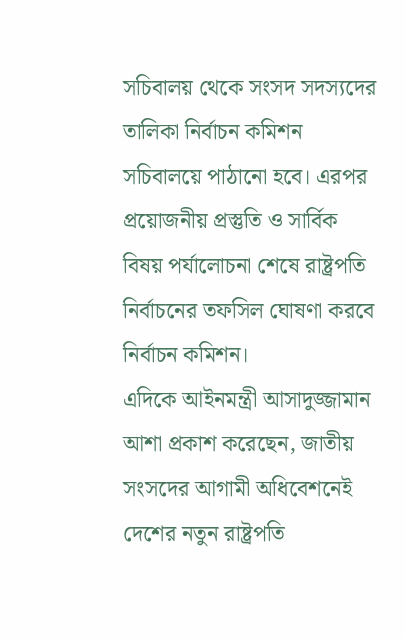সচিবালয় থেকে সংসদ সদস্যদের তালিকা নির্বাচন কমিশন সচিবালয়ে পাঠানো হবে। এরপর প্রয়োজনীয় প্রস্তুতি ও সার্বিক বিষয় পর্যালোচনা শেষে রাষ্ট্রপতি নির্বাচনের তফসিল ঘোষণা করবে নির্বাচন কমিশন।
এদিকে আইনমন্ত্রী আসাদুজ্জামান আশা প্রকাশ করেছেন, জাতীয় সংসদের আগামী অধিবেশনেই দেশের নতুন রাষ্ট্রপতি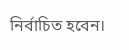নির্বাচিত হবেন।